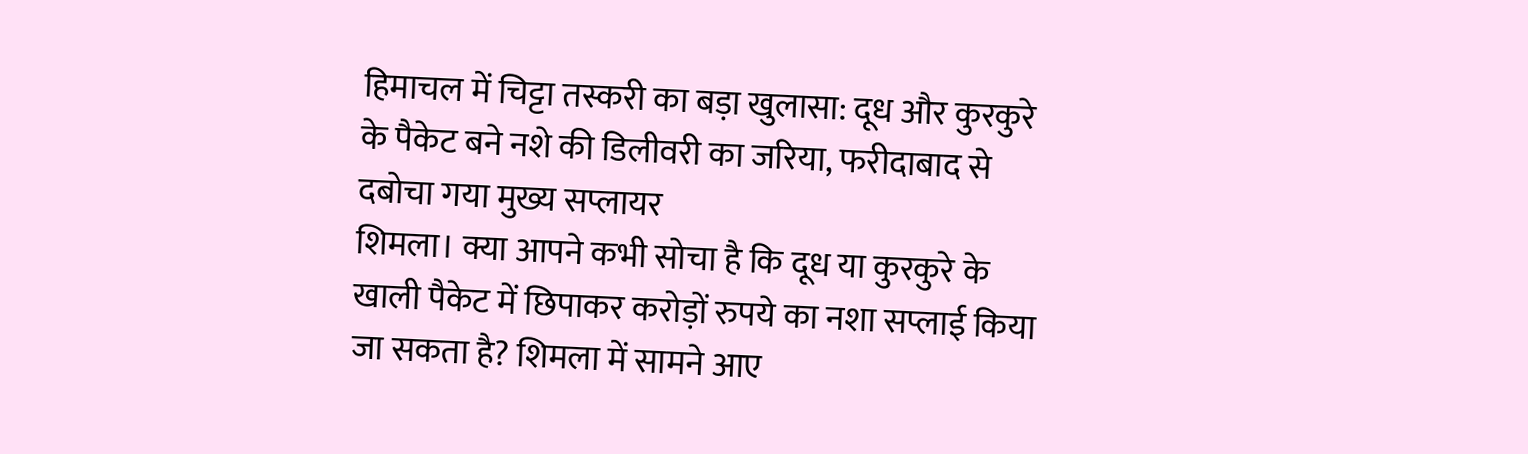हिमाचल में चिट्टा तस्करी का बड़ा खुलासा: दूध और कुरकुरे के पैकेट बने नशे की डिलीवरी का जरिया, फरीदाबाद से दबोचा गया मुख्य सप्लायर
शिमला। क्या आपने कभी सोचा है कि दूध या कुरकुरे के खाली पैकेट में छिपाकर करोड़ों रुपये का नशा सप्लाई किया जा सकता है? शिमला में सामने आए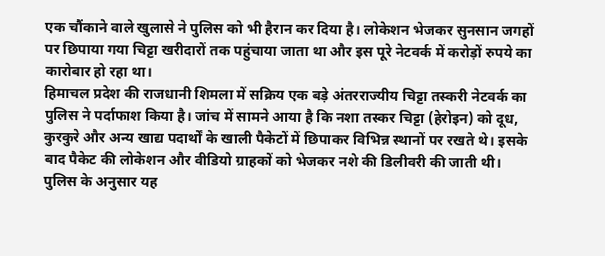एक चौंकाने वाले खुलासे ने पुलिस को भी हैरान कर दिया है। लोकेशन भेजकर सुनसान जगहों पर छिपाया गया चिट्टा खरीदारों तक पहुंचाया जाता था और इस पूरे नेटवर्क में करोड़ों रुपये का कारोबार हो रहा था।
हिमाचल प्रदेश की राजधानी शिमला में सक्रिय एक बड़े अंतरराज्यीय चिट्टा तस्करी नेटवर्क का पुलिस ने पर्दाफाश किया है। जांच में सामने आया है कि नशा तस्कर चिट्टा (हेरोइन) को दूध, कुरकुरे और अन्य खाद्य पदार्थों के खाली पैकेटों में छिपाकर विभिन्न स्थानों पर रखते थे। इसके बाद पैकेट की लोकेशन और वीडियो ग्राहकों को भेजकर नशे की डिलीवरी की जाती थी।
पुलिस के अनुसार यह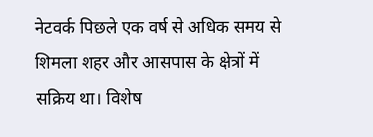नेटवर्क पिछले एक वर्ष से अधिक समय से शिमला शहर और आसपास के क्षेत्रों में सक्रिय था। विशेष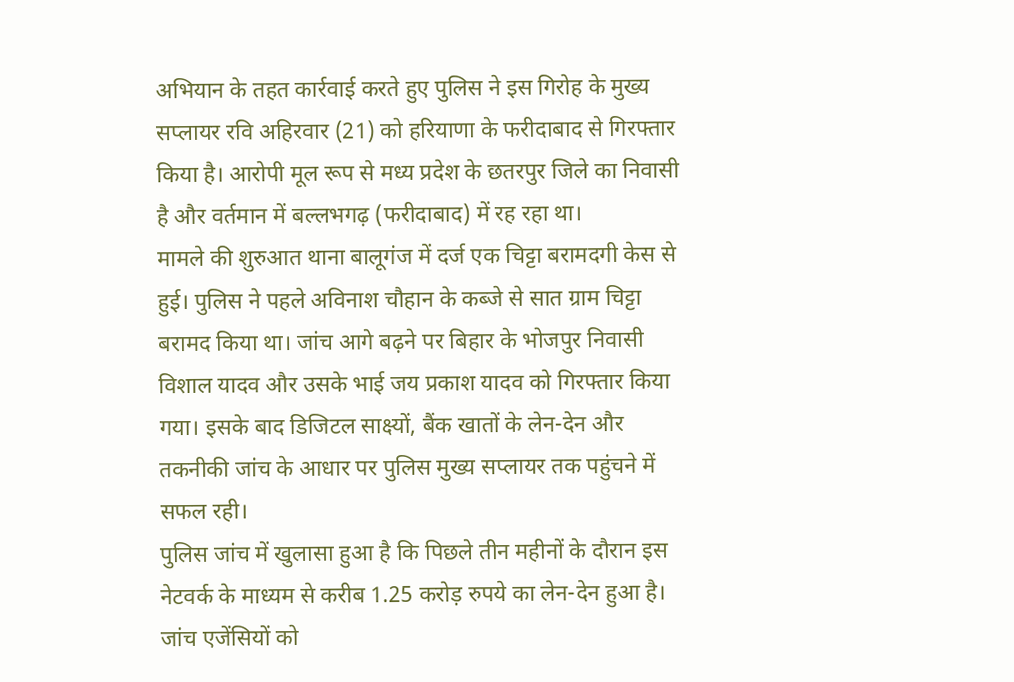अभियान के तहत कार्रवाई करते हुए पुलिस ने इस गिरोह के मुख्य सप्लायर रवि अहिरवार (21) को हरियाणा के फरीदाबाद से गिरफ्तार किया है। आरोपी मूल रूप से मध्य प्रदेश के छतरपुर जिले का निवासी है और वर्तमान में बल्लभगढ़ (फरीदाबाद) में रह रहा था।
मामले की शुरुआत थाना बालूगंज में दर्ज एक चिट्टा बरामदगी केस से हुई। पुलिस ने पहले अविनाश चौहान के कब्जे से सात ग्राम चिट्टा बरामद किया था। जांच आगे बढ़ने पर बिहार के भोजपुर निवासी विशाल यादव और उसके भाई जय प्रकाश यादव को गिरफ्तार किया गया। इसके बाद डिजिटल साक्ष्यों, बैंक खातों के लेन-देन और तकनीकी जांच के आधार पर पुलिस मुख्य सप्लायर तक पहुंचने में सफल रही।
पुलिस जांच में खुलासा हुआ है कि पिछले तीन महीनों के दौरान इस नेटवर्क के माध्यम से करीब 1.25 करोड़ रुपये का लेन-देन हुआ है। जांच एजेंसियों को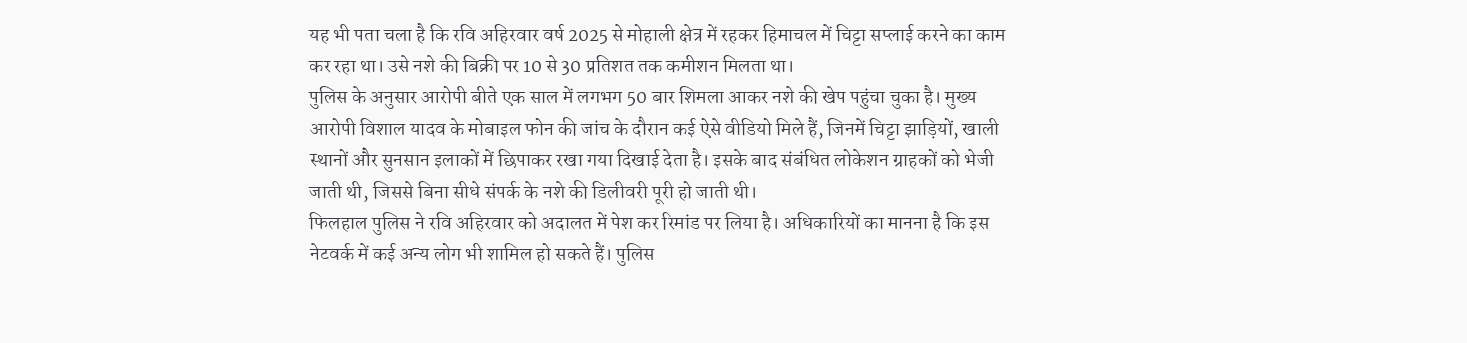यह भी पता चला है कि रवि अहिरवार वर्ष 2025 से मोहाली क्षेत्र में रहकर हिमाचल में चिट्टा सप्लाई करने का काम कर रहा था। उसे नशे की बिक्री पर 10 से 30 प्रतिशत तक कमीशन मिलता था।
पुलिस के अनुसार आरोपी बीते एक साल में लगभग 50 बार शिमला आकर नशे की खेप पहुंचा चुका है। मुख्य आरोपी विशाल यादव के मोबाइल फोन की जांच के दौरान कई ऐसे वीडियो मिले हैं, जिनमें चिट्टा झाड़ियों, खाली स्थानों और सुनसान इलाकों में छिपाकर रखा गया दिखाई देता है। इसके बाद संबंधित लोकेशन ग्राहकों को भेजी जाती थी, जिससे बिना सीधे संपर्क के नशे की डिलीवरी पूरी हो जाती थी।
फिलहाल पुलिस ने रवि अहिरवार को अदालत में पेश कर रिमांड पर लिया है। अधिकारियों का मानना है कि इस नेटवर्क में कई अन्य लोग भी शामिल हो सकते हैं। पुलिस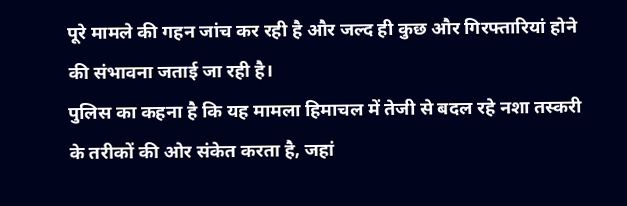पूरे मामले की गहन जांच कर रही है और जल्द ही कुछ और गिरफ्तारियां होने की संभावना जताई जा रही है।
पुलिस का कहना है कि यह मामला हिमाचल में तेजी से बदल रहे नशा तस्करी के तरीकों की ओर संकेत करता है, जहां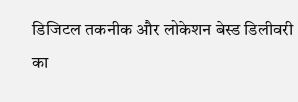डिजिटल तकनीक और लोकेशन बेस्ड डिलीवरी का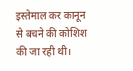इस्तेमाल कर कानून से बचने की कोशिश की जा रही थी।